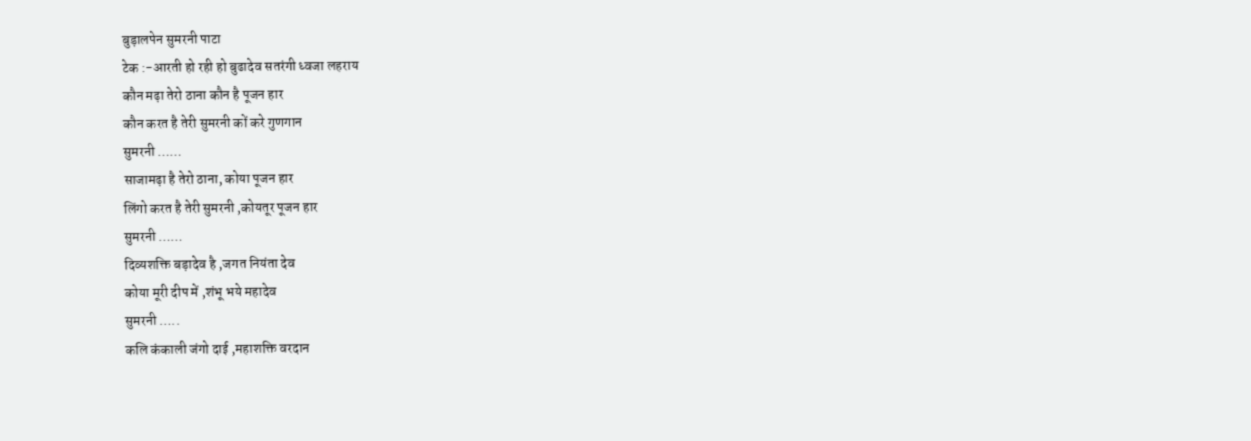बुड़ालपेन सुमरनी पाटा
टेक :-आरती हो रही हो बुढादेव सतरंगी ध्वजा लहराय
कौन मढ़ा तेरो ठाना कौन है पूजन हार
कौन करत है तेरी सुमरनी कों करे गुणगान
सुमरनी ……
साजामढ़ा है तेरो ठाना, कोया पूजन हार
लिंगो करत है तेरी सुमरनी ,कोयतूर पूजन हार
सुमरनी ……
दिव्यशक्ति बड़ादेव है ,जगत नियंता देव
कोया मूरी दीप में ,शंभू भये महादेव
सुमरनी …..
कलि कंकाली जंगो दाई ,महाशक्ति वरदान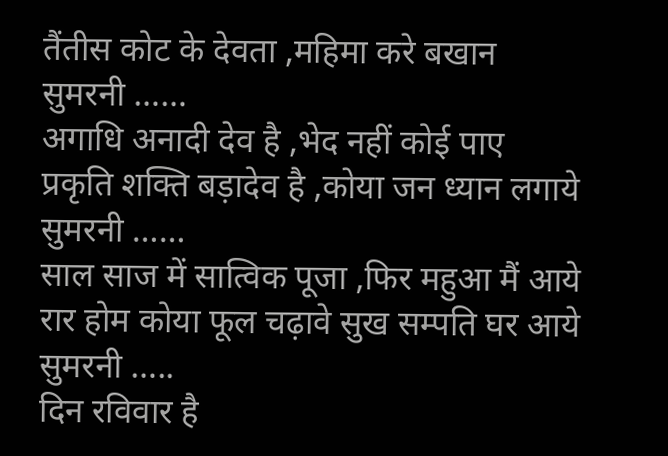तैंतीस कोट के देवता ,महिमा करे बखान
सुमरनी ……
अगाधि अनादी देव है ,भेद नहीं कोई पाए
प्रकृति शक्ति बड़ादेव है ,कोया जन ध्यान लगाये
सुमरनी ……
साल साज में सात्विक पूजा ,फिर महुआ मैं आये
रार होम कोया फूल चढ़ावे सुख सम्पति घर आये
सुमरनी …..
दिन रविवार है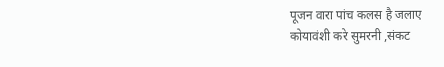पूजन वारा पांच कलस है जलाए
कोयावंशी करे सुमरनी ,संकट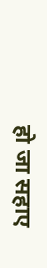हो जा सहाए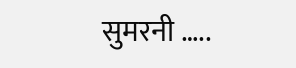सुमरनी …..